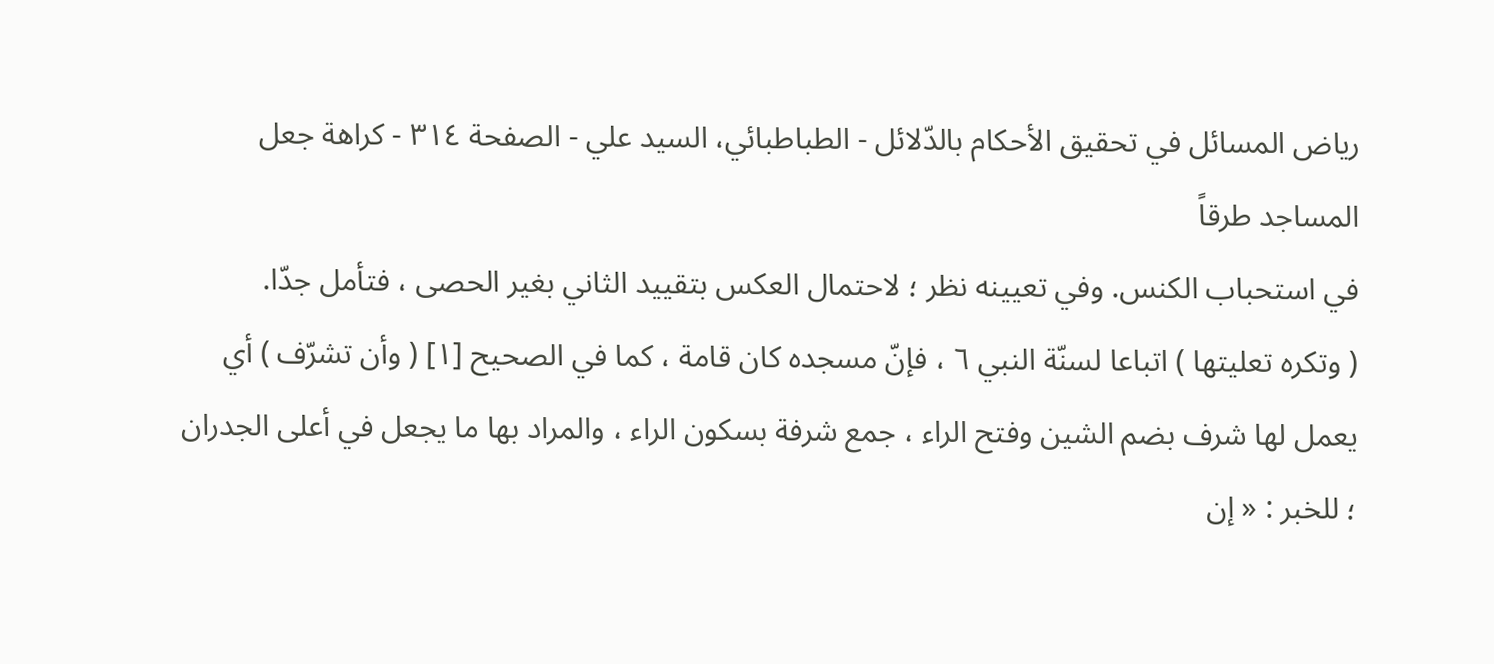رياض المسائل في تحقيق الأحكام بالدّلائل - الطباطبائي، السيد علي - الصفحة ٣١٤ - كراهة جعل المساجد طرقاً
في استحباب الكنس. وفي تعيينه نظر ؛ لاحتمال العكس بتقييد الثاني بغير الحصى ، فتأمل جدّا.
( وتكره تعليتها ) اتباعا لسنّة النبي ٦ ، فإنّ مسجده كان قامة ، كما في الصحيح [١] ( وأن تشرّف ) أي يعمل لها شرف بضم الشين وفتح الراء ، جمع شرفة بسكون الراء ، والمراد بها ما يجعل في أعلى الجدران ؛ للخبر : « إن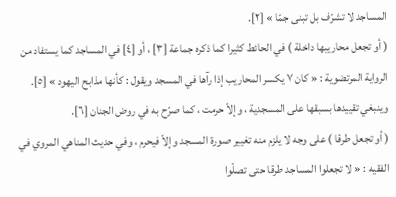المساجد لا تشرّف بل تبنى جمّا » [٢].
( أو تجعل محاريبها داخلة ) في الحائط كثيرا كما ذكره جماعة [٣] ، أو [٤] في المساجد كما يستفاد من الرواية المرتضوية : « كان ٧ يكسر المحاريب إذا رآها في المسجد ويقول : كأنها مذابح اليهود » [٥].
وينبغي تقييدها بسبقها على المسجدية ، وإلاّ حرمت ، كما صرّح به في روض الجنان [٦].
( أو تجعل طرقا ) على وجه لا يلزم منه تغيير صورة المسجد وإلاّ فيحرم ، وفي حديث المناهي المروي في الفقيه : « لا تجعلوا المساجد طرقا حتى تصلّوا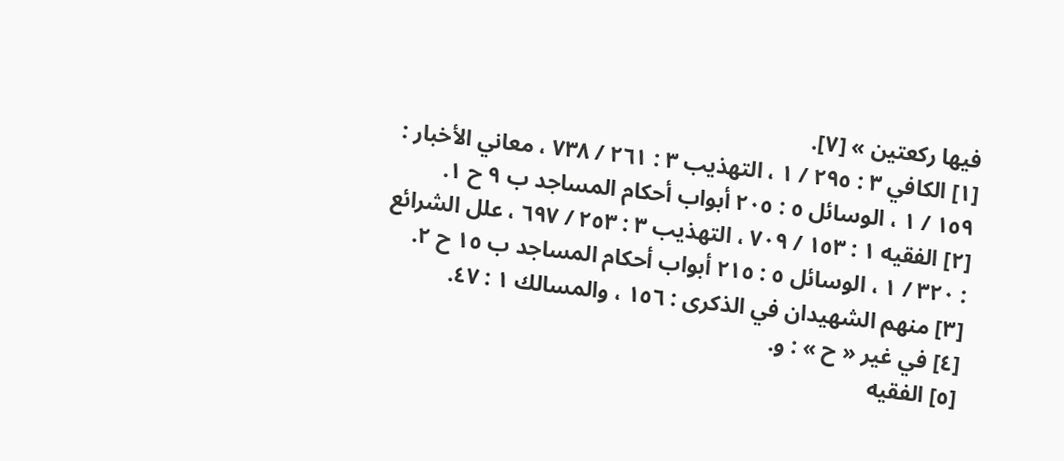فيها ركعتين » [٧].
[١] الكافي ٣ : ٢٩٥ / ١ ، التهذيب ٣ : ٢٦١ / ٧٣٨ ، معاني الأخبار : ١٥٩ / ١ ، الوسائل ٥ : ٢٠٥ أبواب أحكام المساجد ب ٩ ح ١.
[٢] الفقيه ١ : ١٥٣ / ٧٠٩ ، التهذيب ٣ : ٢٥٣ / ٦٩٧ ، علل الشرائع : ٣٢٠ / ١ ، الوسائل ٥ : ٢١٥ أبواب أحكام المساجد ب ١٥ ح ٢.
[٣] منهم الشهيدان في الذكرى : ١٥٦ ، والمسالك ١ : ٤٧.
[٤] في غير « ح » : و.
[٥] الفقيه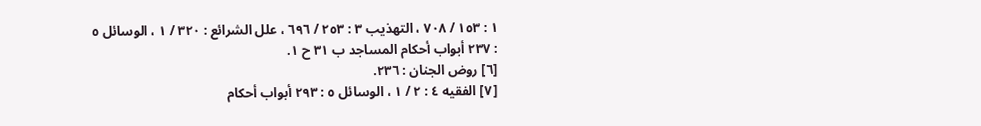١ : ١٥٣ / ٧٠٨ ، التهذيب ٣ : ٢٥٣ / ٦٩٦ ، علل الشرائع : ٣٢٠ / ١ ، الوسائل ٥ : ٢٣٧ أبواب أحكام المساجد ب ٣١ ح ١.
[٦] روض الجنان : ٢٣٦.
[٧] الفقيه ٤ : ٢ / ١ ، الوسائل ٥ : ٢٩٣ أبواب أحكام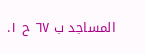المساجد ب ٦٧ ح ١.